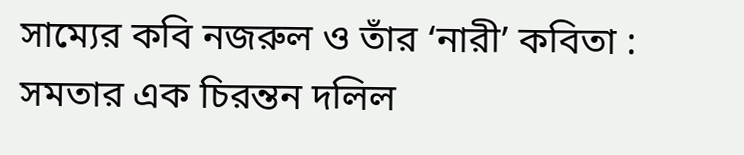সাম্যের কবি নজরুল ও তাঁর ‘নারী’ কবিতা : সমতার এক চিরন্তন দলিল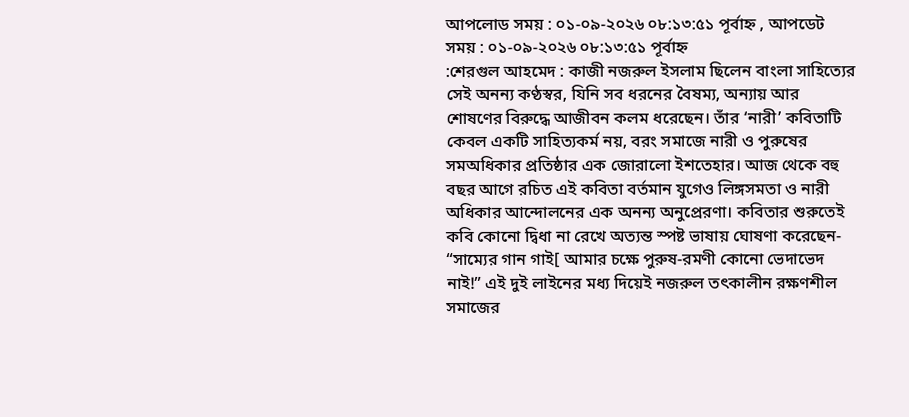আপলোড সময় : ০১-০৯-২০২৬ ০৮:১৩:৫১ পূর্বাহ্ন , আপডেট সময় : ০১-০৯-২০২৬ ০৮:১৩:৫১ পূর্বাহ্ন
:শেরগুল আহমেদ : কাজী নজরুল ইসলাম ছিলেন বাংলা সাহিত্যের সেই অনন্য কণ্ঠস্বর, যিনি সব ধরনের বৈষম্য, অন্যায় আর শোষণের বিরুদ্ধে আজীবন কলম ধরেছেন। তাঁর ‘নারী’ কবিতাটি কেবল একটি সাহিত্যকর্ম নয়, বরং সমাজে নারী ও পুরুষের সমঅধিকার প্রতিষ্ঠার এক জোরালো ইশতেহার। আজ থেকে বহু বছর আগে রচিত এই কবিতা বর্তমান যুগেও লিঙ্গসমতা ও নারী অধিকার আন্দোলনের এক অনন্য অনুপ্রেরণা। কবিতার শুরুতেই কবি কোনো দ্বিধা না রেখে অত্যন্ত স্পষ্ট ভাষায় ঘোষণা করেছেন- “সাম্যের গান গাই[ আমার চক্ষে পুরুষ-রমণী কোনো ভেদাভেদ নাই!” এই দুই লাইনের মধ্য দিয়েই নজরুল তৎকালীন রক্ষণশীল সমাজের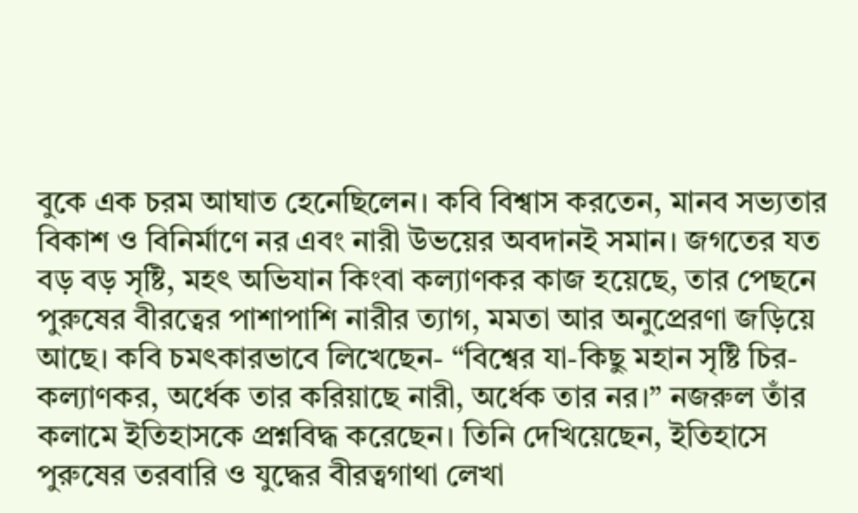বুকে এক চরম আঘাত হেনেছিলেন। কবি বিশ্বাস করতেন, মানব সভ্যতার বিকাশ ও বিনির্মাণে নর এবং নারী উভয়ের অবদানই সমান। জগতের যত বড় বড় সৃষ্টি, মহৎ অভিযান কিংবা কল্যাণকর কাজ হয়েছে, তার পেছনে পুরুষের বীরত্বের পাশাপাশি নারীর ত্যাগ, মমতা আর অনুপ্রেরণা জড়িয়ে আছে। কবি চমৎকারভাবে লিখেছেন- “বিশ্বের যা-কিছু মহান সৃষ্টি চির-কল্যাণকর, অর্ধেক তার করিয়াছে নারী, অর্ধেক তার নর।” নজরুল তাঁর কলামে ইতিহাসকে প্রশ্নবিদ্ধ করেছেন। তিনি দেখিয়েছেন, ইতিহাসে পুরুষের তরবারি ও যুদ্ধের বীরত্বগাথা লেখা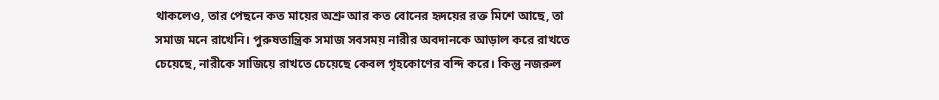থাকলেও, তার পেছনে কত মায়ের অশ্রু আর কত বোনের হৃদয়ের রক্ত মিশে আছে, তা সমাজ মনে রাখেনি। পুরুষতান্ত্রিক সমাজ সবসময় নারীর অবদানকে আড়াল করে রাখতে চেয়েছে, নারীকে সাজিয়ে রাখতে চেয়েছে কেবল গৃহকোণের বন্দি করে। কিন্তু নজরুল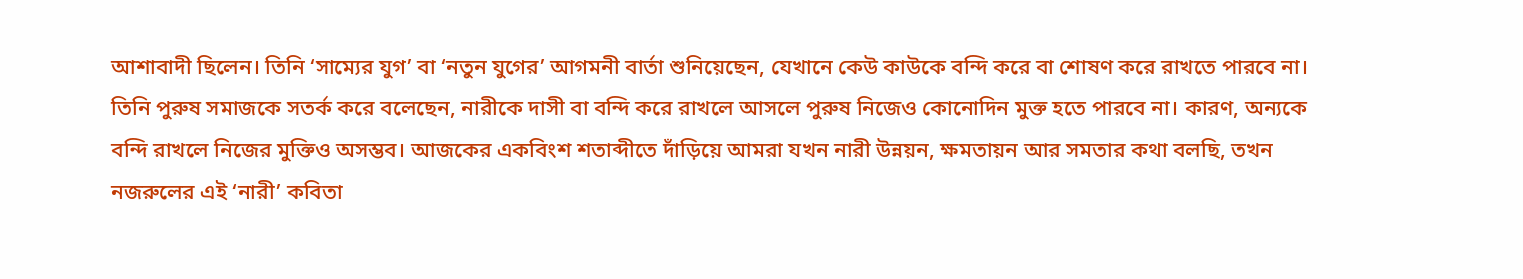আশাবাদী ছিলেন। তিনি ‘সাম্যের যুগ’ বা ‘নতুন যুগের’ আগমনী বার্তা শুনিয়েছেন, যেখানে কেউ কাউকে বন্দি করে বা শোষণ করে রাখতে পারবে না। তিনি পুরুষ সমাজকে সতর্ক করে বলেছেন, নারীকে দাসী বা বন্দি করে রাখলে আসলে পুরুষ নিজেও কোনোদিন মুক্ত হতে পারবে না। কারণ, অন্যকে বন্দি রাখলে নিজের মুক্তিও অসম্ভব। আজকের একবিংশ শতাব্দীতে দাঁড়িয়ে আমরা যখন নারী উন্নয়ন, ক্ষমতায়ন আর সমতার কথা বলছি, তখন নজরুলের এই ‘নারী’ কবিতা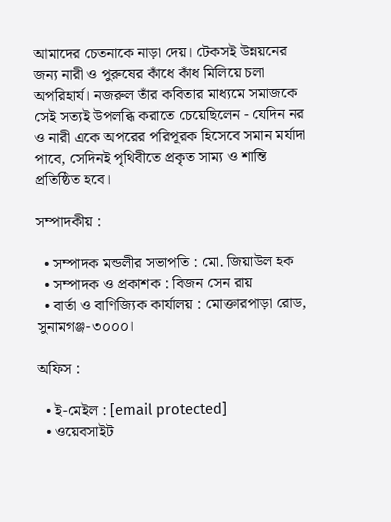আমাদের চেতনাকে নাড়া দেয়। টেকসই উন্নয়নের জন্য নারী ও পুরুষের কাঁধে কাঁধ মিলিয়ে চলা অপরিহার্য। নজরুল তাঁর কবিতার মাধ্যমে সমাজকে সেই সত্যই উপলব্ধি করাতে চেয়েছিলেন - যেদিন নর ও নারী একে অপরের পরিপূরক হিসেবে সমান মর্যাদা পাবে, সেদিনই পৃথিবীতে প্রকৃত সাম্য ও শান্তি প্রতিষ্ঠিত হবে।

সম্পাদকীয় :

  • সম্পাদক মন্ডলীর সভাপতি : মো. জিয়াউল হক
  • সম্পাদক ও প্রকাশক : বিজন সেন রায়
  • বার্তা ও বাণিজ্যিক কার্যালয় : মোক্তারপাড়া রোড, সুনামগঞ্জ-৩০০০।

অফিস :

  • ই-মেইল : [email protected]
  • ওয়েবসাইট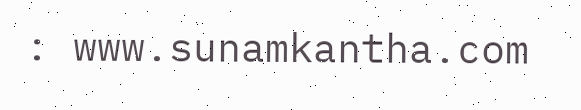: www.sunamkantha.com